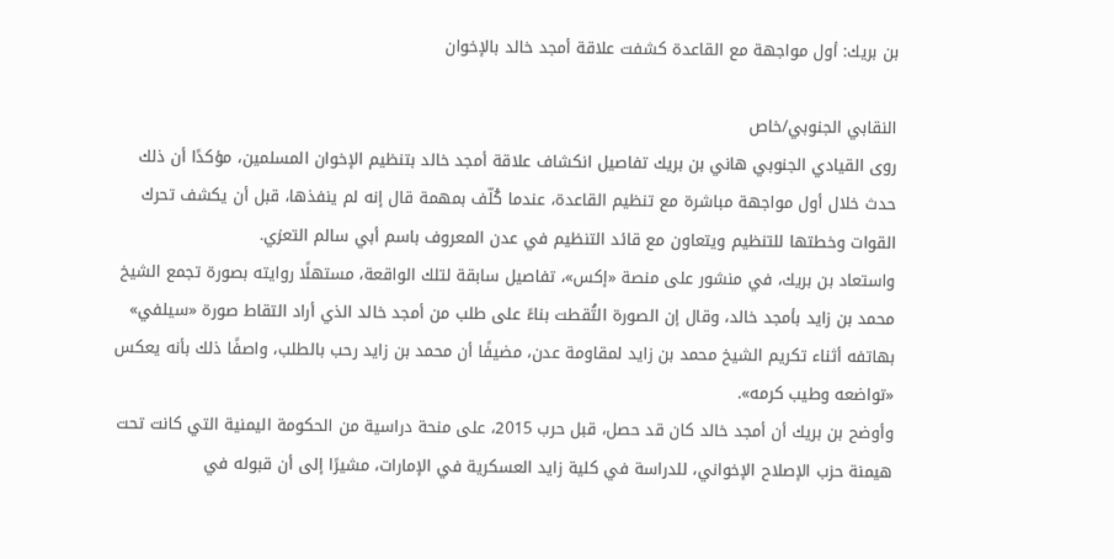بن بريك: أول مواجهة مع القاعدة كشفت علاقة أمجد خالد بالإخوان

النقابي الجنوبي/خاص
روى القيادي الجنوبي هاني بن بريك تفاصيل انكشاف علاقة أمجد خالد بتنظيم الإخوان المسلمين، مؤكدًا أن ذلك حدث خلال أول مواجهة مباشرة مع تنظيم القاعدة، عندما كُلّف بمهمة قال إنه لم ينفذها، قبل أن يكشف تحرك القوات وخطتها للتنظيم ويتعاون مع قائد التنظيم في عدن المعروف باسم أبي سالم التعزي.
واستعاد بن بريك، في منشور على منصة «إكس»، تفاصيل سابقة لتلك الواقعة، مستهلًا روايته بصورة تجمع الشيخ محمد بن زايد بأمجد خالد، وقال إن الصورة التُقطت بناءً على طلب من أمجد خالد الذي أراد التقاط صورة «سيلفي» بهاتفه أثناء تكريم الشيخ محمد بن زايد لمقاومة عدن، مضيفًا أن محمد بن زايد رحب بالطلب، واصفًا ذلك بأنه يعكس «تواضعه وطيب كرمه».
وأوضح بن بريك أن أمجد خالد كان قد حصل، قبل حرب 2015، على منحة دراسية من الحكومة اليمنية التي كانت تحت هيمنة حزب الإصلاح الإخواني، للدراسة في كلية زايد العسكرية في الإمارات، مشيرًا إلى أن قبوله في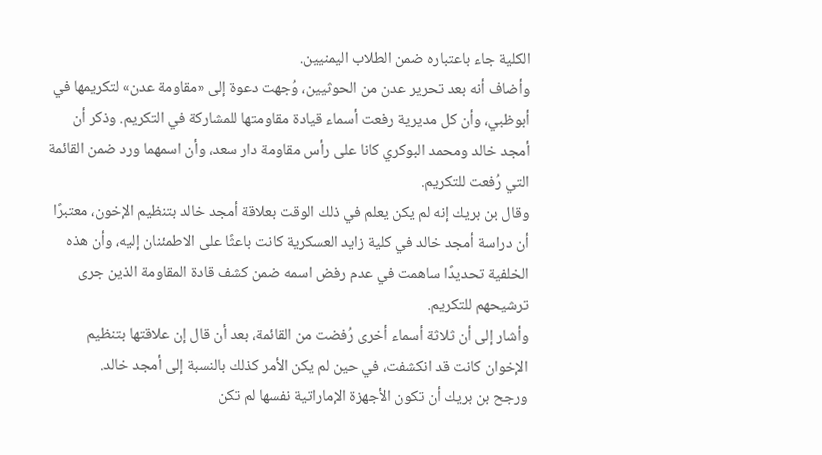الكلية جاء باعتباره ضمن الطلاب اليمنيين.
وأضاف أنه بعد تحرير عدن من الحوثيين، وُجهت دعوة إلى «مقاومة عدن» لتكريمها في أبوظبي، وأن كل مديرية رفعت أسماء قيادة مقاومتها للمشاركة في التكريم. وذكر أن أمجد خالد ومحمد البوكري كانا على رأس مقاومة دار سعد، وأن اسمهما ورد ضمن القائمة التي رُفعت للتكريم.
وقال بن بريك إنه لم يكن يعلم في ذلك الوقت بعلاقة أمجد خالد بتنظيم الإخون، معتبرًا أن دراسة أمجد خالد في كلية زايد العسكرية كانت باعثًا على الاطمئنان إليه، وأن هذه الخلفية تحديدًا ساهمت في عدم رفض اسمه ضمن كشف قادة المقاومة الذين جرى ترشيحهم للتكريم.
وأشار إلى أن ثلاثة أسماء أخرى رُفضت من القائمة، بعد أن قال إن علاقتها بتنظيم الإخوان كانت قد انكشفت، في حين لم يكن الأمر كذلك بالنسبة إلى أمجد خالد.
ورجح بن بريك أن تكون الأجهزة الإماراتية نفسها لم تكن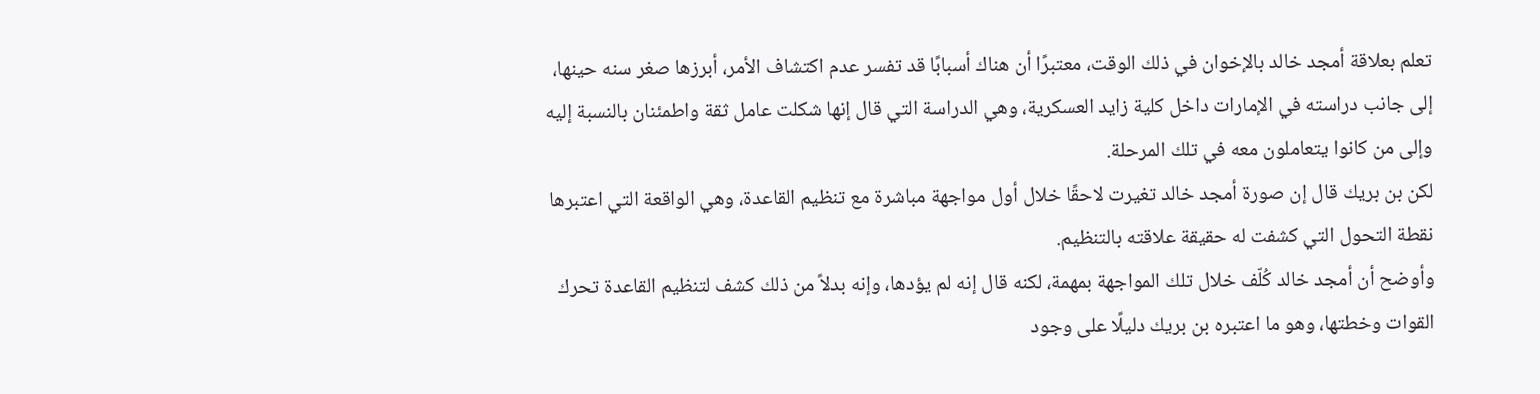تعلم بعلاقة أمجد خالد بالإخوان في ذلك الوقت، معتبرًا أن هناك أسبابًا قد تفسر عدم اكتشاف الأمر، أبرزها صغر سنه حينها، إلى جانب دراسته في الإمارات داخل كلية زايد العسكرية، وهي الدراسة التي قال إنها شكلت عامل ثقة واطمئنان بالنسبة إليه وإلى من كانوا يتعاملون معه في تلك المرحلة.
لكن بن بريك قال إن صورة أمجد خالد تغيرت لاحقًا خلال أول مواجهة مباشرة مع تنظيم القاعدة، وهي الواقعة التي اعتبرها نقطة التحول التي كشفت له حقيقة علاقته بالتنظيم.
وأوضح أن أمجد خالد كُلّف خلال تلك المواجهة بمهمة، لكنه قال إنه لم يؤدها، وإنه بدلاً من ذلك كشف لتنظيم القاعدة تحرك القوات وخطتها، وهو ما اعتبره بن بريك دليلًا على وجود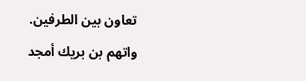تعاون بين الطرفين.
واتهم بن بريك أمجد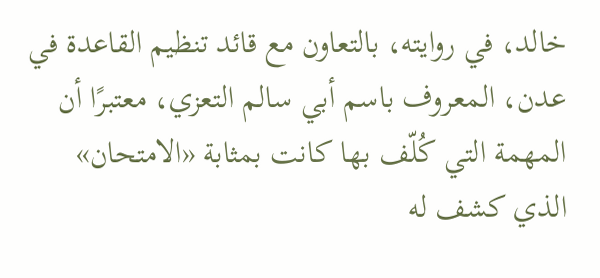خالد، في روايته، بالتعاون مع قائد تنظيم القاعدة في عدن، المعروف باسم أبي سالم التعزي، معتبرًا أن المهمة التي كُلّف بها كانت بمثابة «الامتحان» الذي كشف له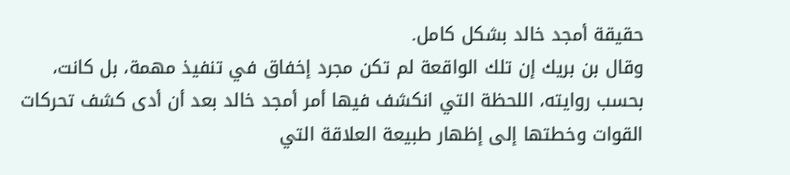حقيقة أمجد خالد بشكل كامل.
وقال بن بريك إن تلك الواقعة لم تكن مجرد إخفاق في تنفيذ مهمة، بل كانت، بحسب روايته، اللحظة التي انكشف فيها أمر أمجد خالد بعد أن أدى كشف تحركات القوات وخطتها إلى إظهار طبيعة العلاقة التي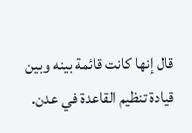قال إنها كانت قائمة بينه وبين قيادة تنظيم القاعدة في عدن.